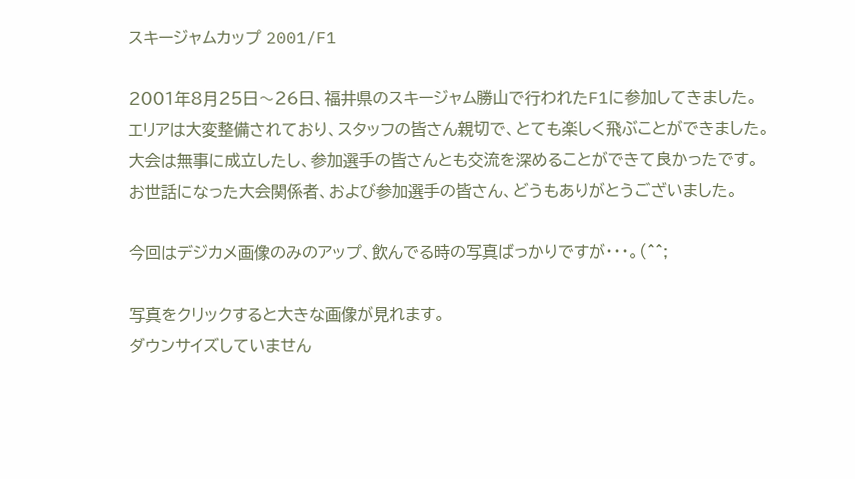スキージャムカップ 2001/F1

2001年8月25日〜26日、福井県のスキージャム勝山で行われたF1に参加してきました。
エリアは大変整備されており、スタッフの皆さん親切で、とても楽しく飛ぶことができました。
大会は無事に成立したし、参加選手の皆さんとも交流を深めることができて良かったです。
お世話になった大会関係者、および参加選手の皆さん、どうもありがとうございました。

今回はデジカメ画像のみのアップ、飲んでる時の写真ばっかりですが・・・。(^^;

写真をクリックすると大きな画像が見れます。
ダウンサイズしていません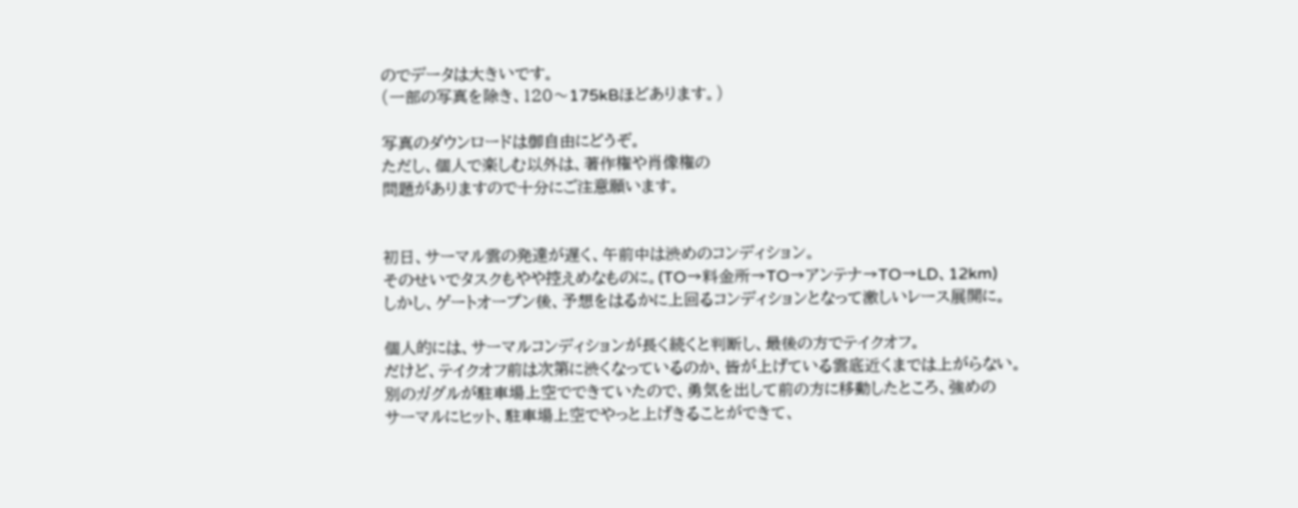のでデータは大きいです。
(一部の写真を除き、120〜175kBほどあります。)

写真のダウンロードは御自由にどうぞ。
ただし、個人で楽しむ以外は、著作権や肖像権の
問題がありますので十分にご注意願います。


初日、サーマル雲の発達が遅く、午前中は渋めのコンディション。
そのせいでタスクもやや控えめなものに。(TO→料金所→TO→アンテナ→TO→LD、12km)
しかし、ゲートオープン後、予想をはるかに上回るコンディションとなって激しいレース展開に。

個人的には、サーマルコンディションが長く続くと判断し、最後の方でテイクオフ。
だけど、テイクオフ前は次第に渋くなっているのか、皆が上げている雲底近くまでは上がらない。
別のガグルが駐車場上空でできていたので、勇気を出して前の方に移動したところ、強めの
サーマルにヒット、駐車場上空でやっと上げきることができて、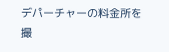デパーチャーの料金所を撮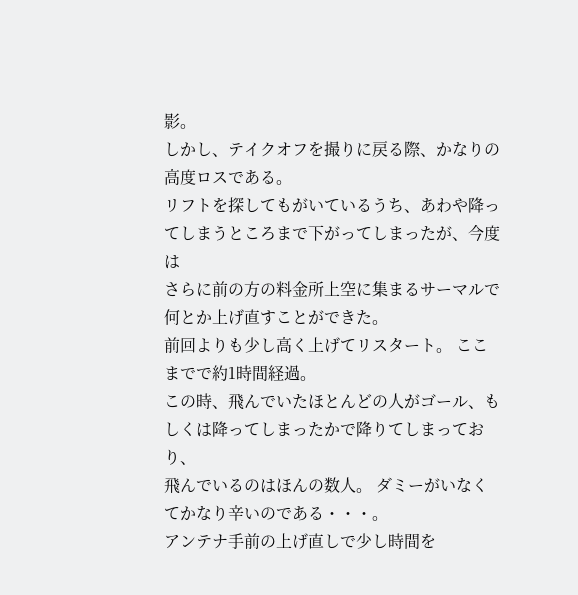影。
しかし、テイクオフを撮りに戻る際、かなりの高度ロスである。
リフトを探してもがいているうち、あわや降ってしまうところまで下がってしまったが、今度は
さらに前の方の料金所上空に集まるサーマルで何とか上げ直すことができた。
前回よりも少し高く上げてリスタート。 ここまでで約1時間経過。
この時、飛んでいたほとんどの人がゴール、もしくは降ってしまったかで降りてしまっており、
飛んでいるのはほんの数人。 ダミーがいなくてかなり辛いのである・・・。
アンテナ手前の上げ直しで少し時間を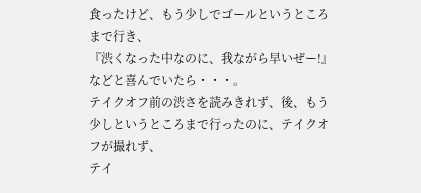食ったけど、もう少しでゴールというところまで行き、
『渋くなった中なのに、我ながら早いぜー!』などと喜んでいたら・・・。
テイクオフ前の渋さを読みきれず、後、もう少しというところまで行ったのに、テイクオフが撮れず、
テイ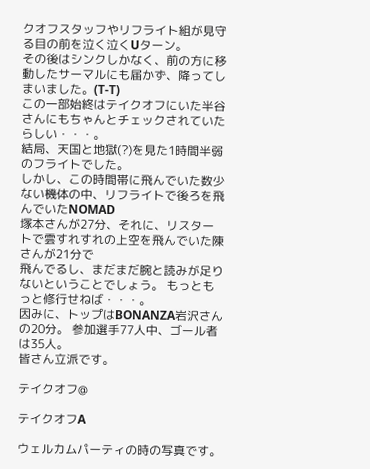クオフスタッフやリフライト組が見守る目の前を泣く泣くUターン。
その後はシンクしかなく、前の方に移動したサーマルにも届かず、降ってしまいました。(T-T)
この一部始終はテイクオフにいた半谷さんにもちゃんとチェックされていたらしい・・・。
結局、天国と地獄(?)を見た1時間半弱のフライトでした。
しかし、この時間帯に飛んでいた数少ない機体の中、リフライトで後ろを飛んでいたNOMAD
塚本さんが27分、それに、リスタートで雲すれすれの上空を飛んでいた陳さんが21分で
飛んでるし、まだまだ腕と読みが足りないということでしょう。 もっともっと修行せねば・・・。
因みに、トップはBONANZA岩沢さんの20分。 参加選手77人中、ゴール者は35人。
皆さん立派です。

テイクオフ@

テイクオフA

ウェルカムパーティの時の写真です。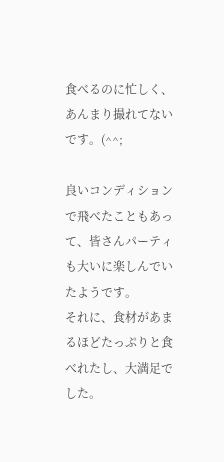食べるのに忙しく、あんまり撮れてないです。(^^;

良いコンディションで飛べたこともあって、皆さんパーティも大いに楽しんでいたようです。
それに、食材があまるほどたっぷりと食べれたし、大満足でした。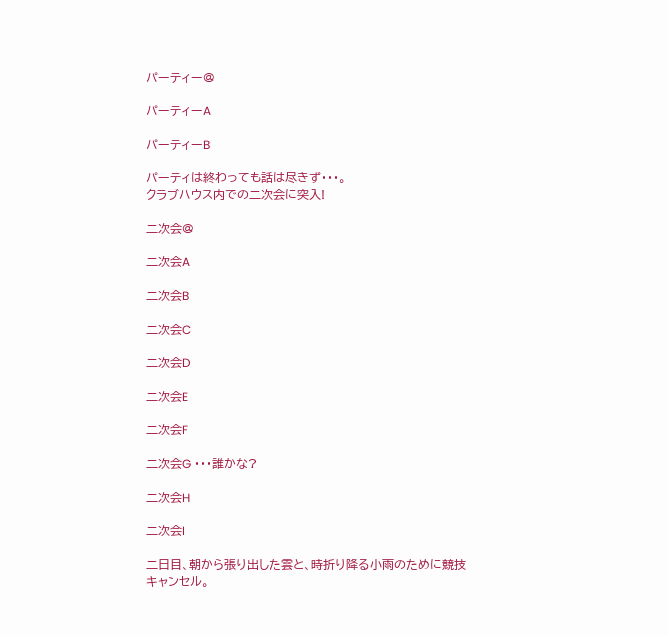パーティー@

パーティーA

パーティーB

パーティは終わっても話は尽きず・・・。
クラブハウス内での二次会に突入!

二次会@

二次会A

二次会B

二次会C

二次会D

二次会E

二次会F

二次会G ・・・誰かな?

二次会H

二次会I

二日目、朝から張り出した雲と、時折り降る小雨のために競技キャンセル。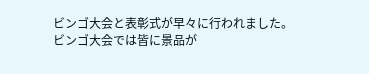ビンゴ大会と表彰式が早々に行われました。
ビンゴ大会では皆に景品が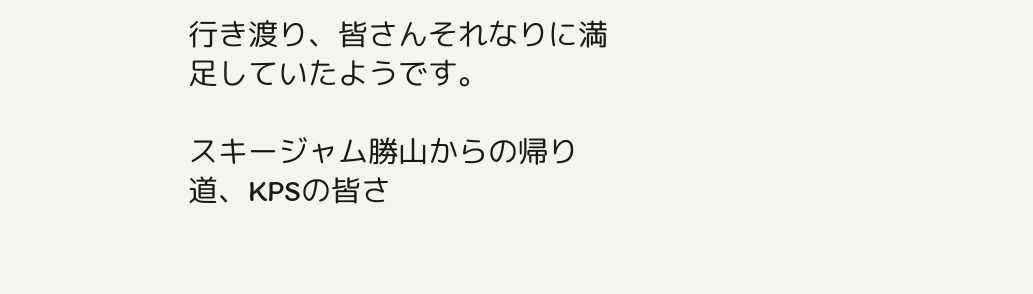行き渡り、皆さんそれなりに満足していたようです。

スキージャム勝山からの帰り道、KPSの皆さ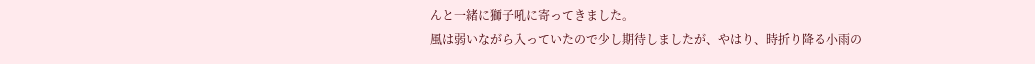んと一緒に獅子吼に寄ってきました。
風は弱いながら入っていたので少し期待しましたが、やはり、時折り降る小雨の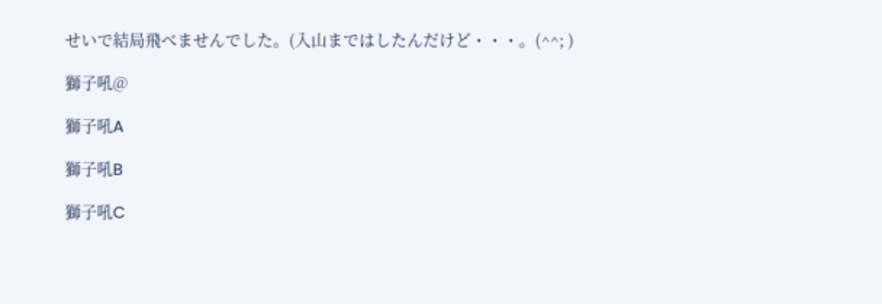せいで結局飛べませんでした。(入山まではしたんだけど・・・。(^^; )

獅子吼@

獅子吼A

獅子吼B

獅子吼C